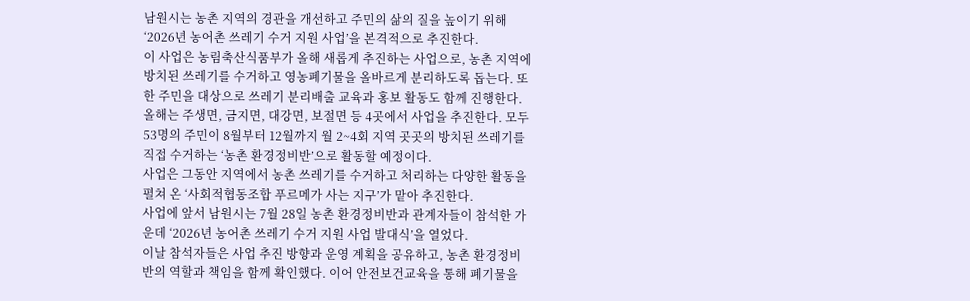남원시는 농촌 지역의 경관을 개선하고 주민의 삶의 질을 높이기 위해 ‘2026년 농어촌 쓰레기 수거 지원 사업’을 본격적으로 추진한다.
이 사업은 농림축산식품부가 올해 새롭게 추진하는 사업으로, 농촌 지역에 방치된 쓰레기를 수거하고 영농폐기물을 올바르게 분리하도록 돕는다. 또한 주민을 대상으로 쓰레기 분리배출 교육과 홍보 활동도 함께 진행한다.
올해는 주생면, 금지면, 대강면, 보절면 등 4곳에서 사업을 추진한다. 모두 53명의 주민이 8월부터 12월까지 월 2~4회 지역 곳곳의 방치된 쓰레기를 직접 수거하는 ‘농촌 환경정비반’으로 활동할 예정이다.
사업은 그동안 지역에서 농촌 쓰레기를 수거하고 처리하는 다양한 활동을 펼쳐 온 ‘사회적협동조합 푸르메가 사는 지구’가 맡아 추진한다.
사업에 앞서 남원시는 7월 28일 농촌 환경정비반과 관계자들이 참석한 가운데 ‘2026년 농어촌 쓰레기 수거 지원 사업 발대식’을 열었다.
이날 참석자들은 사업 추진 방향과 운영 계획을 공유하고, 농촌 환경정비반의 역할과 책임을 함께 확인했다. 이어 안전보건교육을 통해 폐기물을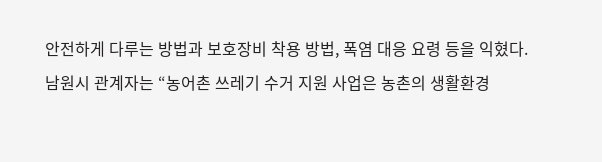안전하게 다루는 방법과 보호장비 착용 방법, 폭염 대응 요령 등을 익혔다.
남원시 관계자는 “농어촌 쓰레기 수거 지원 사업은 농촌의 생활환경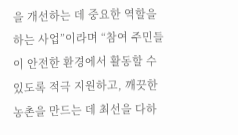을 개선하는 데 중요한 역할을 하는 사업”이라며 “참여 주민들이 안전한 환경에서 활동할 수 있도록 적극 지원하고, 깨끗한 농촌을 만드는 데 최선을 다하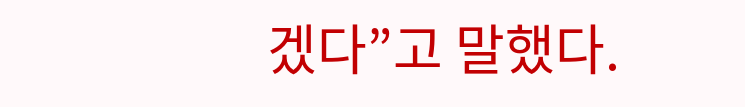겠다”고 말했다.